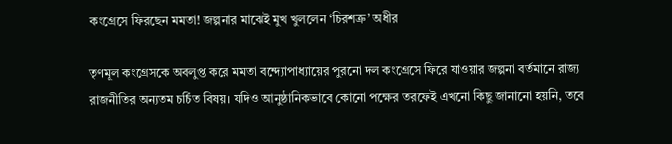কংগ্রেসে ফিরছেন মমতা! জল্পনার মাঝেই মুখ খুললেন ‘চিরশত্রু’ অধীর

তৃণমূল কংগ্রেসকে অবলুপ্ত করে মমতা বন্দ্যোপাধ্যায়ের পুরনো দল কংগ্রেসে ফিরে যাওয়ার জল্পনা বর্তমানে রাজ্য রাজনীতির অন্যতম চর্চিত বিষয়। যদিও আনুষ্ঠানিকভাবে কোনো পক্ষের তরফেই এখনো কিছু জানানো হয়নি, তবে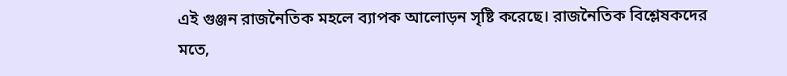এই গুঞ্জন রাজনৈতিক মহলে ব্যাপক আলোড়ন সৃষ্টি করেছে। রাজনৈতিক বিশ্লেষকদের মতে,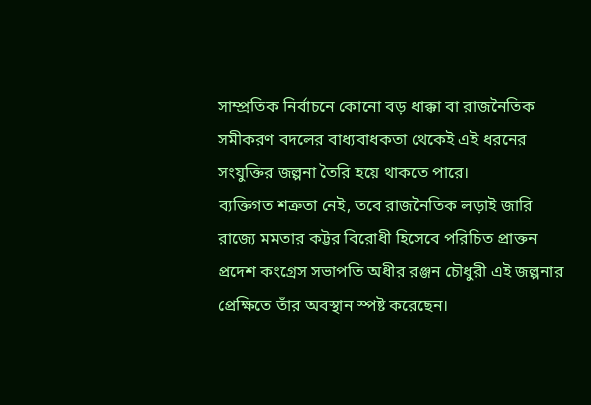সাম্প্রতিক নির্বাচনে কোনো বড় ধাক্কা বা রাজনৈতিক সমীকরণ বদলের বাধ্যবাধকতা থেকেই এই ধরনের সংযুক্তির জল্পনা তৈরি হয়ে থাকতে পারে।
ব্যক্তিগত শত্রুতা নেই, তবে রাজনৈতিক লড়াই জারি
রাজ্যে মমতার কট্টর বিরোধী হিসেবে পরিচিত প্রাক্তন প্রদেশ কংগ্রেস সভাপতি অধীর রঞ্জন চৌধুরী এই জল্পনার প্রেক্ষিতে তাঁর অবস্থান স্পষ্ট করেছেন।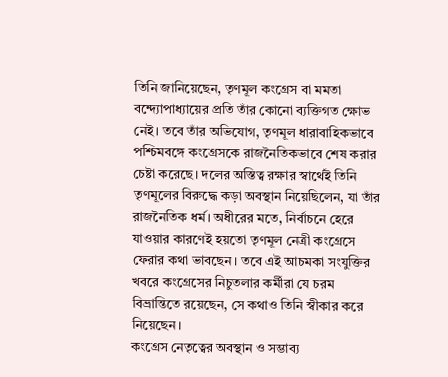তিনি জানিয়েছেন, তৃণমূল কংগ্রেস বা মমতা বন্দ্যোপাধ্যায়ের প্রতি তাঁর কোনো ব্যক্তিগত ক্ষোভ নেই। তবে তাঁর অভিযোগ, তৃণমূল ধারাবাহিকভাবে পশ্চিমবঙ্গে কংগ্রেসকে রাজনৈতিকভাবে শেষ করার চেষ্টা করেছে। দলের অস্তিত্ব রক্ষার স্বার্থেই তিনি তৃণমূলের বিরুদ্ধে কড়া অবস্থান নিয়েছিলেন, যা তাঁর রাজনৈতিক ধর্ম। অধীরের মতে, নির্বাচনে হেরে যাওয়ার কারণেই হয়তো তৃণমূল নেত্রী কংগ্রেসে ফেরার কথা ভাবছেন। তবে এই আচমকা সংযুক্তির খবরে কংগ্রেসের নিচুতলার কর্মীরা যে চরম বিভ্রান্তিতে রয়েছেন, সে কথাও তিনি স্বীকার করে নিয়েছেন।
কংগ্রেস নেতৃত্বের অবস্থান ও সম্ভাব্য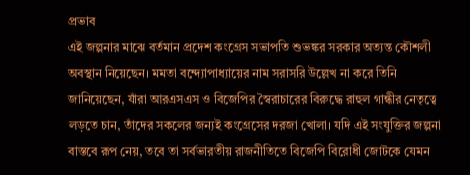প্রভাব
এই জল্পনার মাঝে বর্তমান প্রদেশ কংগ্রেস সভাপতি শুভঙ্কর সরকার অত্যন্ত কৌশলী অবস্থান নিয়েছেন। মমতা বন্দ্যোপাধ্যায়ের নাম সরাসরি উল্লেখ না করে তিনি জানিয়েছেন, যাঁরা আরএসএস ও বিজেপির স্বৈরাচারের বিরুদ্ধে রাহুল গান্ধীর নেতৃত্বে লড়তে চান, তাঁদের সকলের জন্যই কংগ্রেসের দরজা খোলা। যদি এই সংযুক্তির জল্পনা বাস্তবে রূপ নেয়, তবে তা সর্বভারতীয় রাজনীতিতে বিজেপি বিরোধী জোটকে যেমন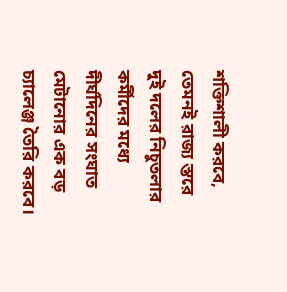শক্তিশালী করবে, তেমনই রাজ্য স্তরে দুই দলের নিচুতলার কর্মীদের মধ্যে দীর্ঘদিনের সংঘাত মেটানোর এক বড় চ্যালেঞ্জ তৈরি করবে।